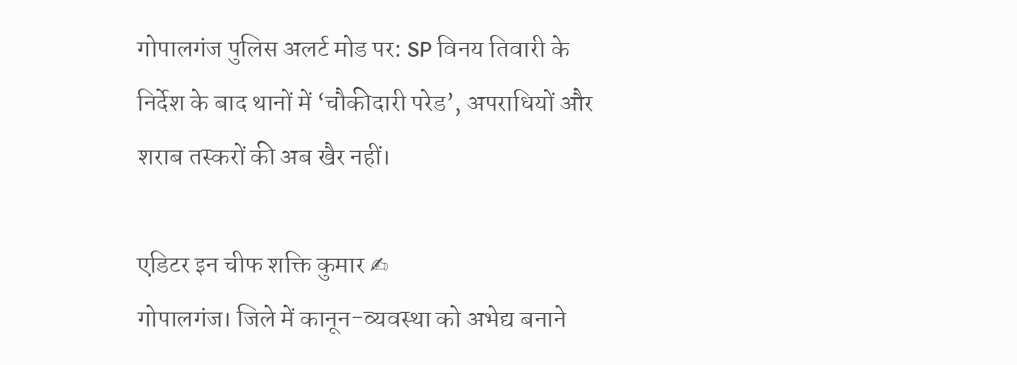गोपालगंज पुलिस अलर्ट मोड पर: SP विनय तिवारी के निर्देश के बाद थानों में ‘चौकीदारी परेड’, अपराधियों और शराब तस्करों की अब खैर नहीं।

एडिटर इन चीफ शक्ति कुमार ✍
गोपालगंज। जिले में कानून-व्यवस्था को अभेद्य बनाने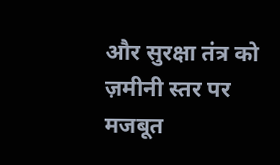और सुरक्षा तंत्र को ज़मीनी स्तर पर मजबूत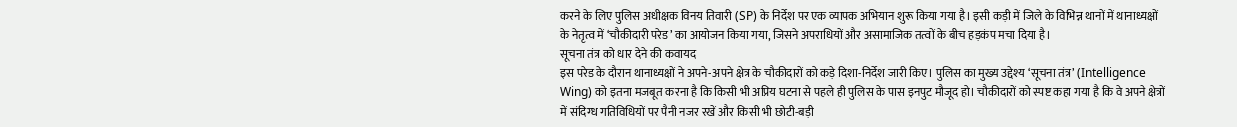करने के लिए पुलिस अधीक्षक विनय तिवारी (SP) के निर्देश पर एक व्यापक अभियान शुरू किया गया है। इसी कड़ी में जिले के विभिन्न थानों में थानाध्यक्षों के नेतृत्व में ‘चौकीदारी परेड’ का आयोजन किया गया, जिसने अपराधियों और असामाजिक तत्वों के बीच हड़कंप मचा दिया है।
सूचना तंत्र को धार देने की कवायद
इस परेड के दौरान थानाध्यक्षों ने अपने-अपने क्षेत्र के चौकीदारों को कड़े दिशा-निर्देश जारी किए। पुलिस का मुख्य उद्देश्य ‘सूचना तंत्र’ (Intelligence Wing) को इतना मजबूत करना है कि किसी भी अप्रिय घटना से पहले ही पुलिस के पास इनपुट मौजूद हो। चौकीदारों को स्पष्ट कहा गया है कि वे अपने क्षेत्रों में संदिग्ध गतिविधियों पर पैनी नजर रखें और किसी भी छोटी-बड़ी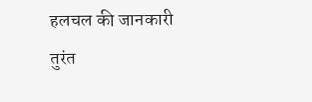हलचल की जानकारी तुरंत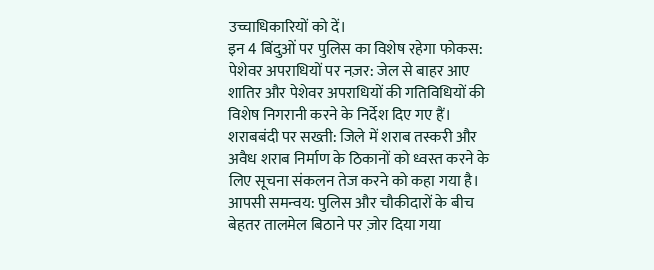उच्चाधिकारियों को दें।
इन 4 बिंदुओं पर पुलिस का विशेष रहेगा फोकस:
पेशेवर अपराधियों पर नज़र: जेल से बाहर आए शातिर और पेशेवर अपराधियों की गतिविधियों की विशेष निगरानी करने के निर्देश दिए गए हैं।
शराबबंदी पर सख्ती: जिले में शराब तस्करी और अवैध शराब निर्माण के ठिकानों को ध्वस्त करने के लिए सूचना संकलन तेज करने को कहा गया है।
आपसी समन्वय: पुलिस और चौकीदारों के बीच बेहतर तालमेल बिठाने पर ज़ोर दिया गया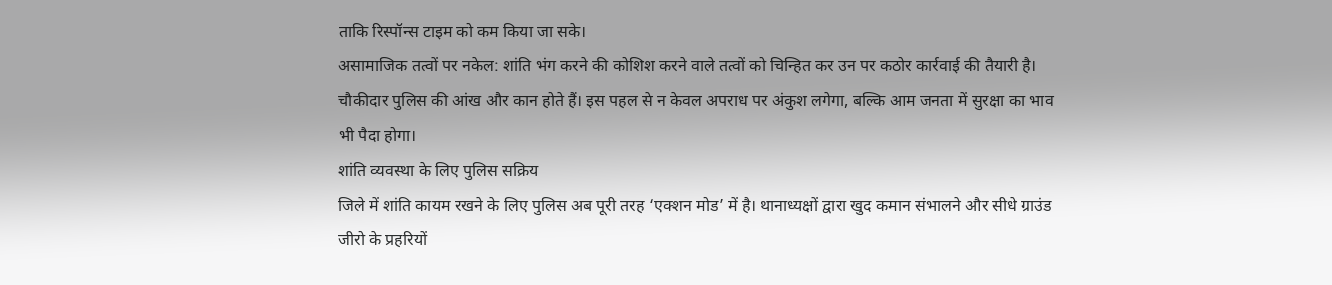ताकि रिस्पॉन्स टाइम को कम किया जा सके।
असामाजिक तत्वों पर नकेल: शांति भंग करने की कोशिश करने वाले तत्वों को चिन्हित कर उन पर कठोर कार्रवाई की तैयारी है।
चौकीदार पुलिस की आंख और कान होते हैं। इस पहल से न केवल अपराध पर अंकुश लगेगा, बल्कि आम जनता में सुरक्षा का भाव भी पैदा होगा।
शांति व्यवस्था के लिए पुलिस सक्रिय
जिले में शांति कायम रखने के लिए पुलिस अब पूरी तरह ‘एक्शन मोड’ में है। थानाध्यक्षों द्वारा खुद कमान संभालने और सीधे ग्राउंड जीरो के प्रहरियों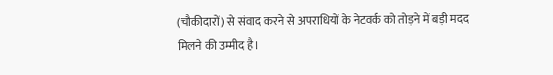(चौकीदारों) से संवाद करने से अपराधियों के नेटवर्क को तोड़ने में बड़ी मदद मिलने की उम्मीद है।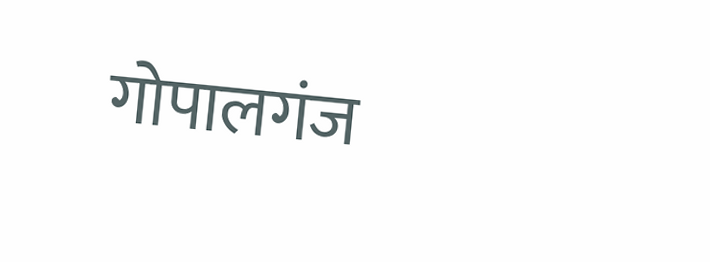गोपालगंज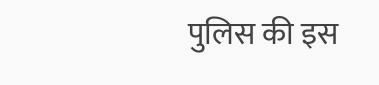पुलिस की इस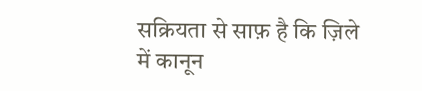सक्रियता से साफ़ है कि ज़िले में कानून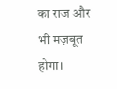का राज और भी मज़बूत होगा।